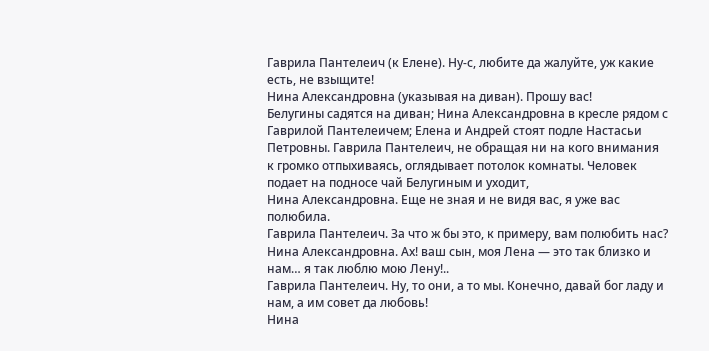Гаврила Пантелеич (к Елене). Ну-с, любите да жалуйте, уж какие есть, не взыщите!
Нина Александровна (указывая на диван). Прошу вас!
Белугины садятся на диван; Нина Александровна в кресле рядом с Гаврилой Пантелеичем; Елена и Андрей стоят подле Настасьи Петровны. Гаврила Пантелеич, не обращая ни на кого внимания к громко отпыхиваясь, оглядывает потолок комнаты. Человек подает на подносе чай Белугиным и уходит,
Нина Александровна. Еще не зная и не видя вас, я уже вас полюбила.
Гаврила Пантелеич. За что ж бы это, к примеру, вам полюбить нас?
Нина Александровна. Ах! ваш сын, моя Лена — это так близко и нам… я так люблю мою Лену!..
Гаврила Пантелеич. Ну, то они, а то мы. Конечно, давай бог ладу и нам, а им совет да любовь!
Нина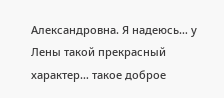Александровна. Я надеюсь… у Лены такой прекрасный характер… такое доброе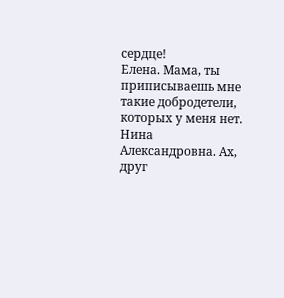сердце!
Елена. Мама, ты приписываешь мне такие добродетели, которых у меня нет.
Нина Александровна. Ах, друг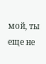мой, ты еще не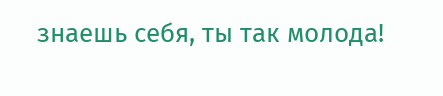знаешь себя, ты так молода!